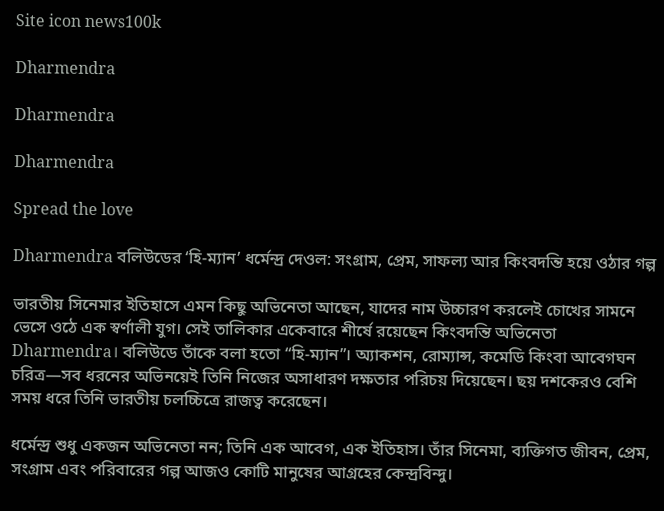Site icon news100k

Dharmendra

Dharmendra

Dharmendra

Spread the love

Dharmendra বলিউডের ‘হি-ম্যান’ ধর্মেন্দ্র দেওল: সংগ্রাম, প্রেম, সাফল্য আর কিংবদন্তি হয়ে ওঠার গল্প

ভারতীয় সিনেমার ইতিহাসে এমন কিছু অভিনেতা আছেন, যাদের নাম উচ্চারণ করলেই চোখের সামনে ভেসে ওঠে এক স্বর্ণালী যুগ। সেই তালিকার একেবারে শীর্ষে রয়েছেন কিংবদন্তি অভিনেতা Dharmendra। বলিউডে তাঁকে বলা হতো “হি-ম্যান”। অ্যাকশন, রোম্যান্স, কমেডি কিংবা আবেগঘন চরিত্র—সব ধরনের অভিনয়েই তিনি নিজের অসাধারণ দক্ষতার পরিচয় দিয়েছেন। ছয় দশকেরও বেশি সময় ধরে তিনি ভারতীয় চলচ্চিত্রে রাজত্ব করেছেন।

ধর্মেন্দ্র শুধু একজন অভিনেতা নন; তিনি এক আবেগ, এক ইতিহাস। তাঁর সিনেমা, ব্যক্তিগত জীবন, প্রেম, সংগ্রাম এবং পরিবারের গল্প আজও কোটি মানুষের আগ্রহের কেন্দ্রবিন্দু।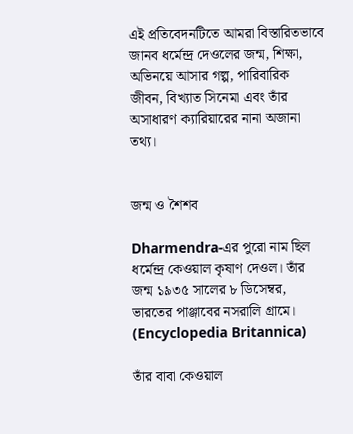এই প্রতিবেদনটিতে আমরা বিস্তারিতভাবে জানব ধর্মেন্দ্র দেওলের জন্ম, শিক্ষা, অভিনয়ে আসার গল্প, পারিবারিক জীবন, বিখ্যাত সিনেমা এবং তাঁর অসাধারণ ক্যারিয়ারের নানা অজানা তথ্য।


জন্ম ও শৈশব

Dharmendra-এর পুরো নাম ছিল ধর্মেন্দ্র কেওয়াল কৃষাণ দেওল। তাঁর জন্ম ১৯৩৫ সালের ৮ ডিসেম্বর, ভারতের পাঞ্জাবের নসরালি গ্রামে। (Encyclopedia Britannica)

তাঁর বাবা কেওয়াল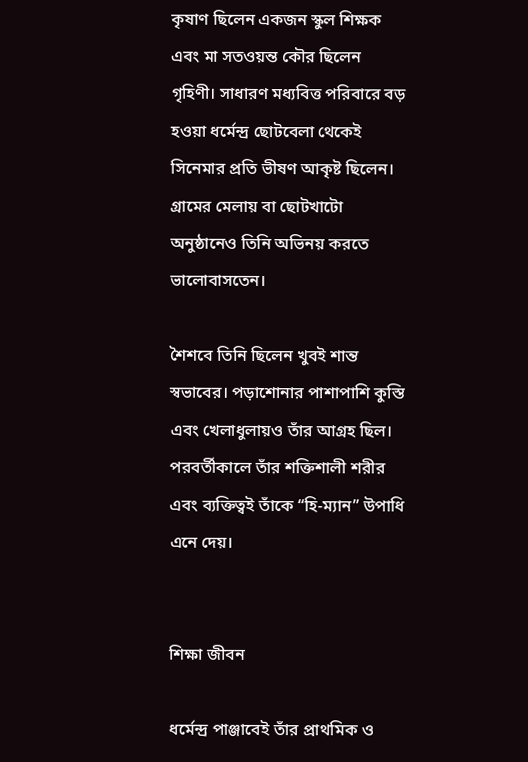কৃষাণ ছিলেন একজন স্কুল শিক্ষক এবং মা সতওয়ন্ত কৌর ছিলেন গৃহিণী। সাধারণ মধ্যবিত্ত পরিবারে বড় হওয়া ধর্মেন্দ্র ছোটবেলা থেকেই সিনেমার প্রতি ভীষণ আকৃষ্ট ছিলেন। গ্রামের মেলায় বা ছোটখাটো অনুষ্ঠানেও তিনি অভিনয় করতে ভালোবাসতেন।

শৈশবে তিনি ছিলেন খুবই শান্ত স্বভাবের। পড়াশোনার পাশাপাশি কুস্তি এবং খেলাধুলায়ও তাঁর আগ্রহ ছিল। পরবর্তীকালে তাঁর শক্তিশালী শরীর এবং ব্যক্তিত্বই তাঁকে “হি-ম্যান” উপাধি এনে দেয়।


শিক্ষা জীবন

ধর্মেন্দ্র পাঞ্জাবেই তাঁর প্রাথমিক ও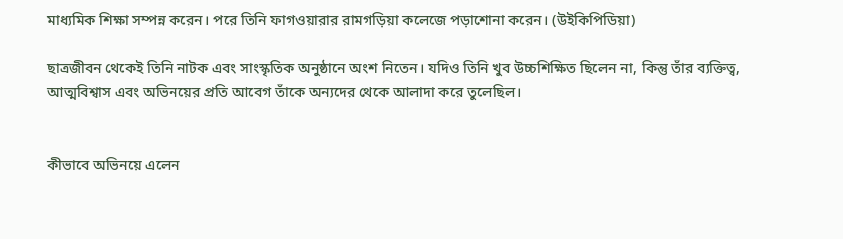মাধ্যমিক শিক্ষা সম্পন্ন করেন। পরে তিনি ফাগওয়ারার রামগড়িয়া কলেজে পড়াশোনা করেন। (উইকিপিডিয়া)

ছাত্রজীবন থেকেই তিনি নাটক এবং সাংস্কৃতিক অনুষ্ঠানে অংশ নিতেন। যদিও তিনি খুব উচ্চশিক্ষিত ছিলেন না, কিন্তু তাঁর ব্যক্তিত্ব, আত্মবিশ্বাস এবং অভিনয়ের প্রতি আবেগ তাঁকে অন্যদের থেকে আলাদা করে তুলেছিল।


কীভাবে অভিনয়ে এলেন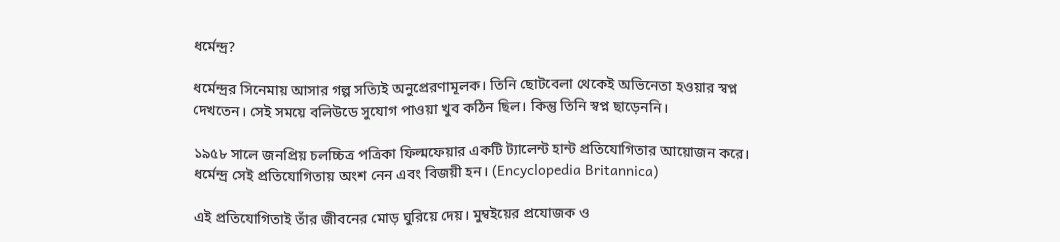ধর্মেন্দ্র?

ধর্মেন্দ্রর সিনেমায় আসার গল্প সত্যিই অনুপ্রেরণামূলক। তিনি ছোটবেলা থেকেই অভিনেতা হওয়ার স্বপ্ন দেখতেন। সেই সময়ে বলিউডে সুযোগ পাওয়া খুব কঠিন ছিল। কিন্তু তিনি স্বপ্ন ছাড়েননি।

১৯৫৮ সালে জনপ্রিয় চলচ্চিত্র পত্রিকা ফিল্মফেয়ার একটি ট্যালেন্ট হান্ট প্রতিযোগিতার আয়োজন করে। ধর্মেন্দ্র সেই প্রতিযোগিতায় অংশ নেন এবং বিজয়ী হন। (Encyclopedia Britannica)

এই প্রতিযোগিতাই তাঁর জীবনের মোড় ঘুরিয়ে দেয়। মুম্বইয়ের প্রযোজক ও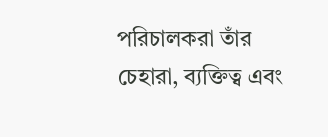পরিচালকরা তাঁর চেহারা, ব্যক্তিত্ব এবং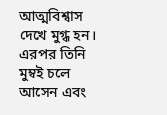আত্মবিশ্বাস দেখে মুগ্ধ হন। এরপর তিনি মুম্বই চলে আসেন এবং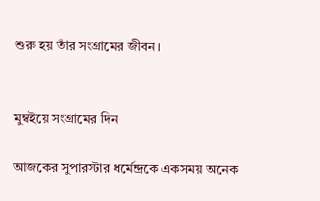শুরু হয় তাঁর সংগ্রামের জীবন।


মুম্বইয়ে সংগ্রামের দিন

আজকের সুপারস্টার ধর্মেন্দ্রকে একসময় অনেক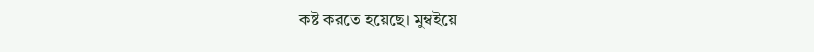কষ্ট করতে হয়েছে। মুম্বইয়ে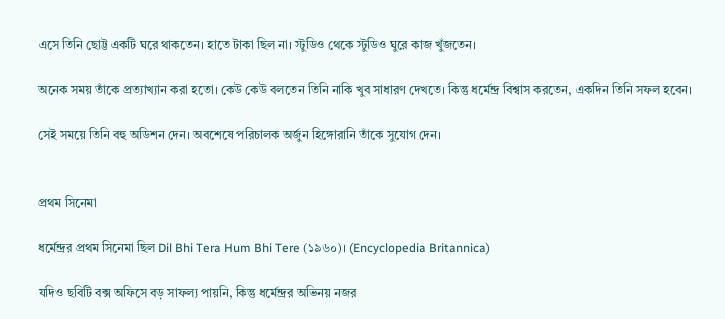এসে তিনি ছোট্ট একটি ঘরে থাকতেন। হাতে টাকা ছিল না। স্টুডিও থেকে স্টুডিও ঘুরে কাজ খুঁজতেন।

অনেক সময় তাঁকে প্রত্যাখ্যান করা হতো। কেউ কেউ বলতেন তিনি নাকি খুব সাধারণ দেখতে। কিন্তু ধর্মেন্দ্র বিশ্বাস করতেন, একদিন তিনি সফল হবেন।

সেই সময়ে তিনি বহু অডিশন দেন। অবশেষে পরিচালক অর্জুন হিঙ্গোরানি তাঁকে সুযোগ দেন।


প্রথম সিনেমা

ধর্মেন্দ্রর প্রথম সিনেমা ছিল Dil Bhi Tera Hum Bhi Tere (১৯৬০)। (Encyclopedia Britannica)

যদিও ছবিটি বক্স অফিসে বড় সাফল্য পায়নি, কিন্তু ধর্মেন্দ্রর অভিনয় নজর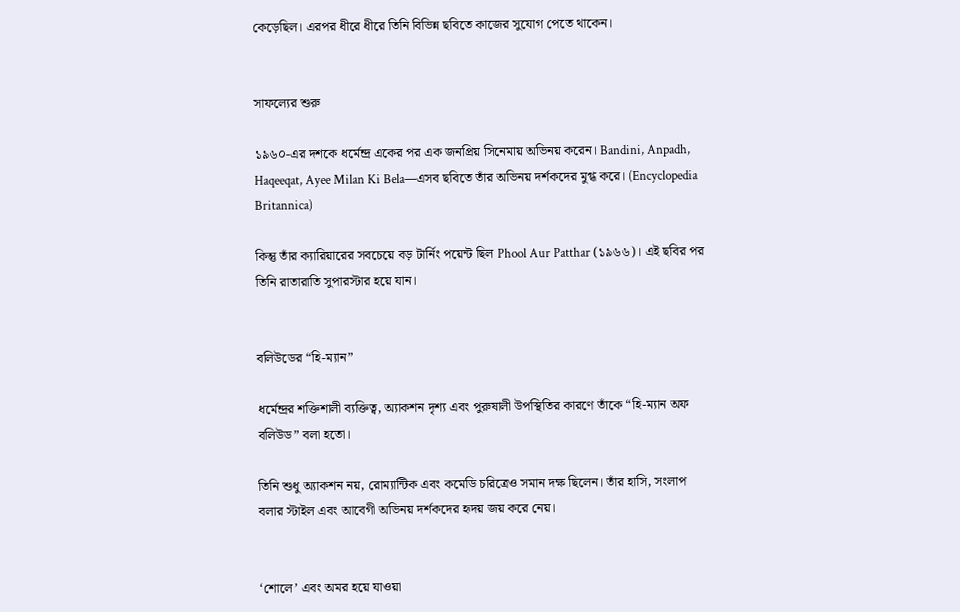কেড়েছিল। এরপর ধীরে ধীরে তিনি বিভিন্ন ছবিতে কাজের সুযোগ পেতে থাকেন।


সাফল্যের শুরু

১৯৬০-এর দশকে ধর্মেন্দ্র একের পর এক জনপ্রিয় সিনেমায় অভিনয় করেন। Bandini, Anpadh, Haqeeqat, Ayee Milan Ki Bela—এসব ছবিতে তাঁর অভিনয় দর্শকদের মুগ্ধ করে। (Encyclopedia Britannica)

কিন্তু তাঁর ক্যারিয়ারের সবচেয়ে বড় টার্নিং পয়েন্ট ছিল Phool Aur Patthar (১৯৬৬)। এই ছবির পর তিনি রাতারাতি সুপারস্টার হয়ে যান।


বলিউডের “হি-ম্যান”

ধর্মেন্দ্রর শক্তিশালী ব্যক্তিত্ব, অ্যাকশন দৃশ্য এবং পুরুষালী উপস্থিতির কারণে তাঁকে “হি-ম্যান অফ বলিউড” বলা হতো।

তিনি শুধু অ্যাকশন নয়, রোম্যান্টিক এবং কমেডি চরিত্রেও সমান দক্ষ ছিলেন। তাঁর হাসি, সংলাপ বলার স্টাইল এবং আবেগী অভিনয় দর্শকদের হৃদয় জয় করে নেয়।


‘শোলে’ এবং অমর হয়ে যাওয়া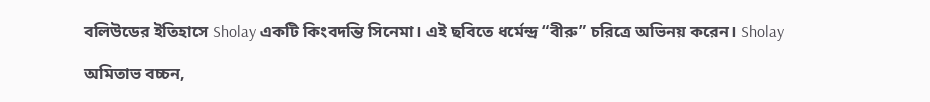বলিউডের ইতিহাসে Sholay একটি কিংবদন্তি সিনেমা। এই ছবিতে ধর্মেন্দ্র “বীরু” চরিত্রে অভিনয় করেন। Sholay

অমিতাভ বচ্চন,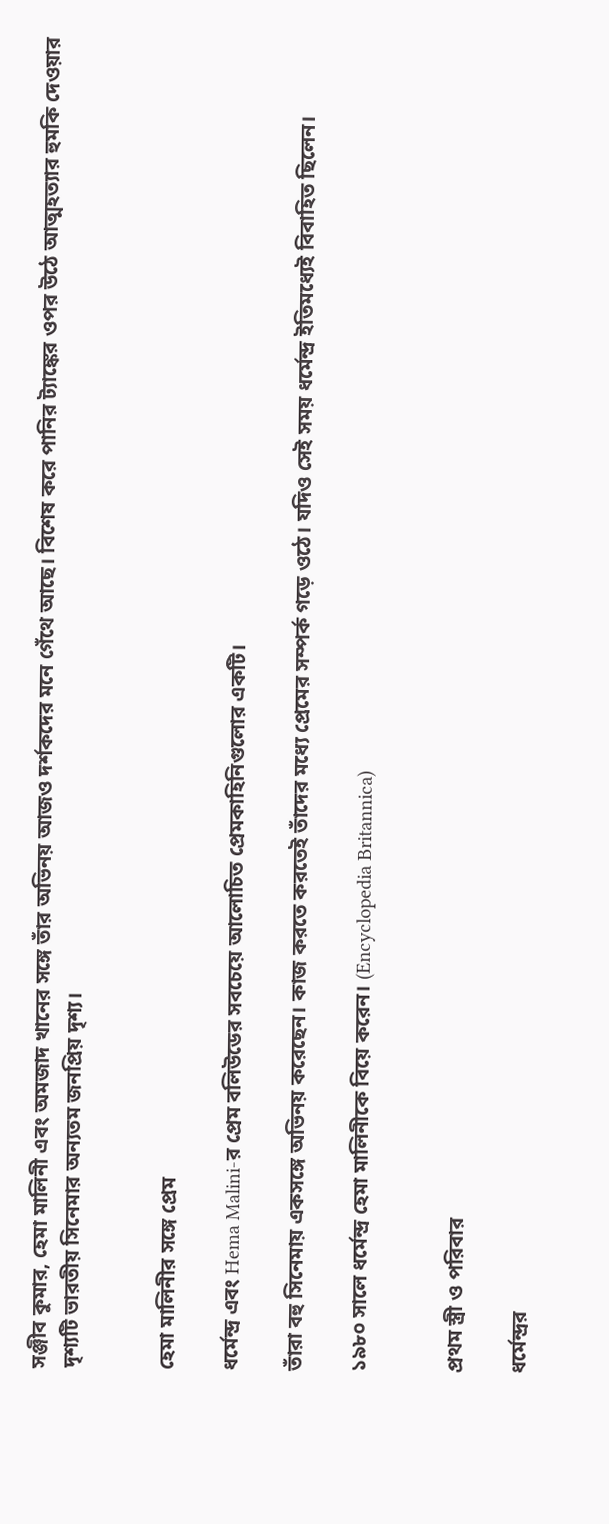সঞ্জীব কুমার, হেমা মালিনী এবং অমজাদ খানের সঙ্গে তাঁর অভিনয় আজও দর্শকদের মনে গেঁথে আছে। বিশেষ করে পানির ট্যাঙ্কের ওপর উঠে আত্মহত্যার হুমকি দেওয়ার দৃশ্যটি ভারতীয় সিনেমার অন্যতম জনপ্রিয় দৃশ্য।


হেমা মালিনীর সঙ্গে প্রেম

ধর্মেন্দ্র এবং Hema Malini-র প্রেম বলিউডের সবচেয়ে আলোচিত প্রেমকাহিনিগুলোর একটি।

তাঁরা বহু সিনেমায় একসঙ্গে অভিনয় করেছেন। কাজ করতে করতেই তাঁদের মধ্যে প্রেমের সম্পর্ক গড়ে ওঠে। যদিও সেই সময় ধর্মেন্দ্র ইতিমধ্যেই বিবাহিত ছিলেন।

১৯৮০ সালে ধর্মেন্দ্র হেমা মালিনীকে বিয়ে করেন। (Encyclopedia Britannica)


প্রথম স্ত্রী ও পরিবার

ধর্মেন্দ্রর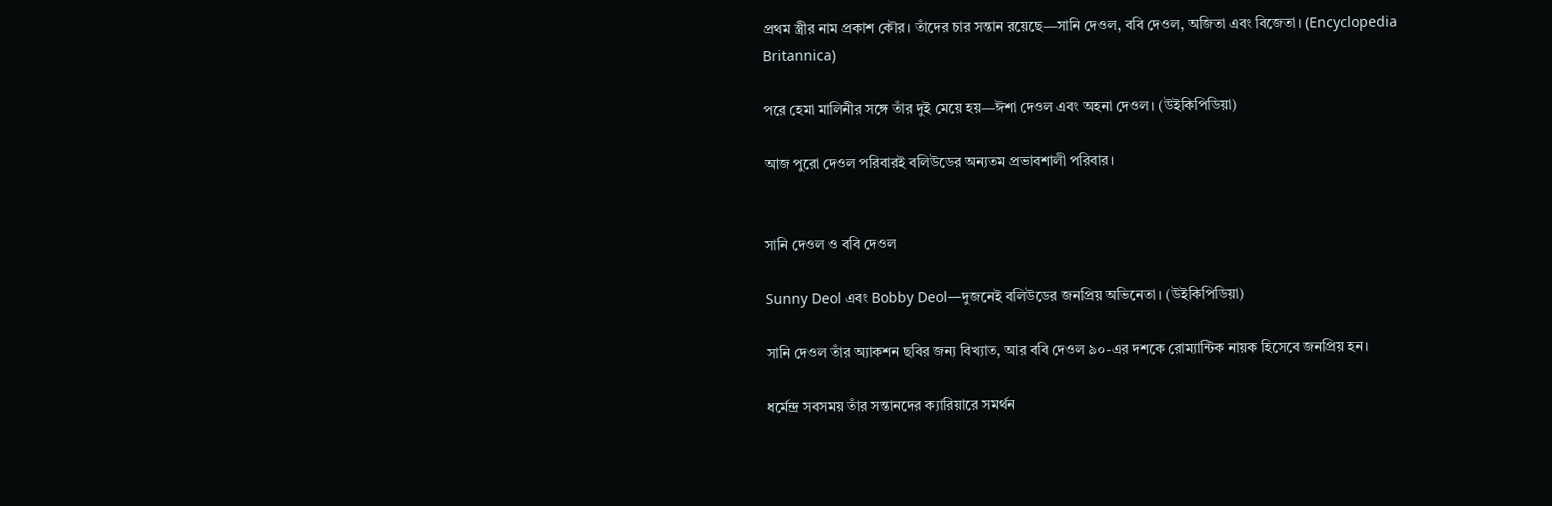প্রথম স্ত্রীর নাম প্রকাশ কৌর। তাঁদের চার সন্তান রয়েছে—সানি দেওল, ববি দেওল, অজিতা এবং বিজেতা। (Encyclopedia Britannica)

পরে হেমা মালিনীর সঙ্গে তাঁর দুই মেয়ে হয়—ঈশা দেওল এবং অহনা দেওল। (উইকিপিডিয়া)

আজ পুরো দেওল পরিবারই বলিউডের অন্যতম প্রভাবশালী পরিবার।


সানি দেওল ও ববি দেওল

Sunny Deol এবং Bobby Deol—দুজনেই বলিউডের জনপ্রিয় অভিনেতা। (উইকিপিডিয়া)

সানি দেওল তাঁর অ্যাকশন ছবির জন্য বিখ্যাত, আর ববি দেওল ৯০-এর দশকে রোম্যান্টিক নায়ক হিসেবে জনপ্রিয় হন।

ধর্মেন্দ্র সবসময় তাঁর সন্তানদের ক্যারিয়ারে সমর্থন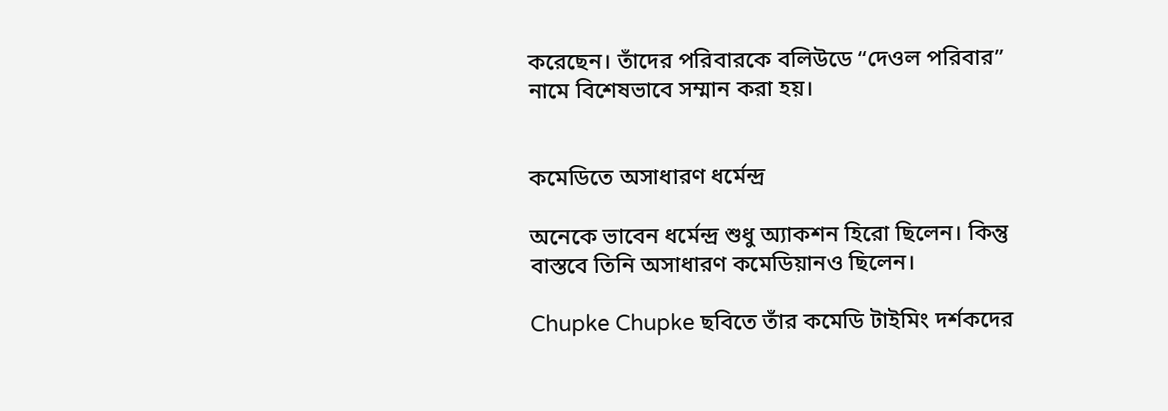করেছেন। তাঁদের পরিবারকে বলিউডে “দেওল পরিবার” নামে বিশেষভাবে সম্মান করা হয়।


কমেডিতে অসাধারণ ধর্মেন্দ্র

অনেকে ভাবেন ধর্মেন্দ্র শুধু অ্যাকশন হিরো ছিলেন। কিন্তু বাস্তবে তিনি অসাধারণ কমেডিয়ানও ছিলেন।

Chupke Chupke ছবিতে তাঁর কমেডি টাইমিং দর্শকদের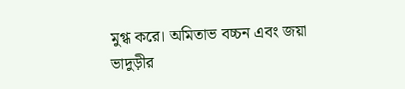মুগ্ধ করে। অমিতাভ বচ্চন এবং জয়া ভাদুড়ীর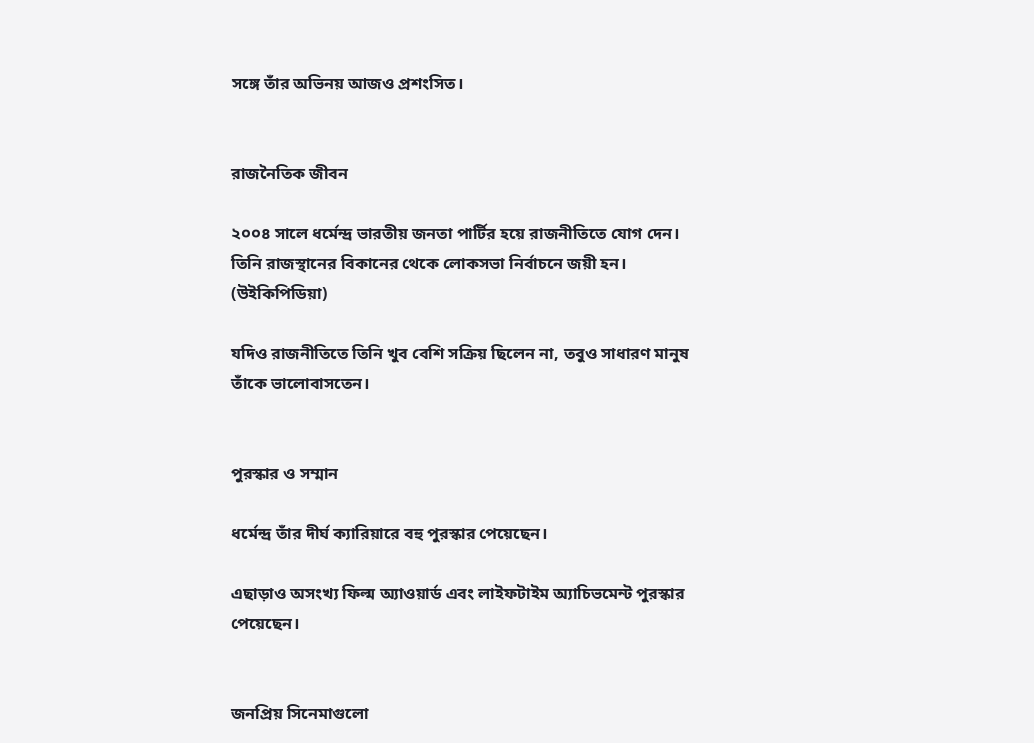সঙ্গে তাঁর অভিনয় আজও প্রশংসিত।


রাজনৈতিক জীবন

২০০৪ সালে ধর্মেন্দ্র ভারতীয় জনতা পার্টির হয়ে রাজনীতিতে যোগ দেন। তিনি রাজস্থানের বিকানের থেকে লোকসভা নির্বাচনে জয়ী হন। (উইকিপিডিয়া)

যদিও রাজনীতিতে তিনি খুব বেশি সক্রিয় ছিলেন না, তবুও সাধারণ মানুষ তাঁকে ভালোবাসতেন।


পুরস্কার ও সম্মান

ধর্মেন্দ্র তাঁর দীর্ঘ ক্যারিয়ারে বহু পুরস্কার পেয়েছেন।

এছাড়াও অসংখ্য ফিল্ম অ্যাওয়ার্ড এবং লাইফটাইম অ্যাচিভমেন্ট পুরস্কার পেয়েছেন।


জনপ্রিয় সিনেমাগুলো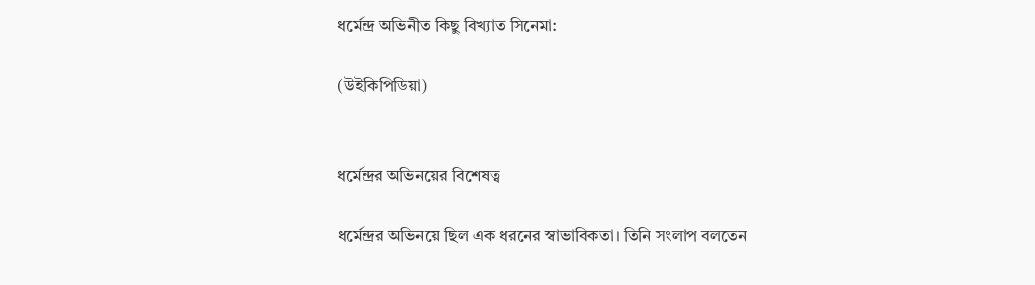ধর্মেন্দ্র অভিনীত কিছু বিখ্যাত সিনেমা:

(উইকিপিডিয়া)


ধর্মেন্দ্রর অভিনয়ের বিশেষত্ব

ধর্মেন্দ্রর অভিনয়ে ছিল এক ধরনের স্বাভাবিকতা। তিনি সংলাপ বলতেন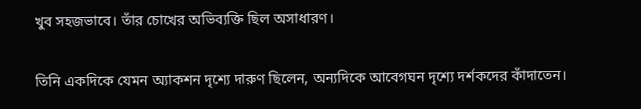খুব সহজভাবে। তাঁর চোখের অভিব্যক্তি ছিল অসাধারণ।

তিনি একদিকে যেমন অ্যাকশন দৃশ্যে দারুণ ছিলেন, অন্যদিকে আবেগঘন দৃশ্যে দর্শকদের কাঁদাতেন।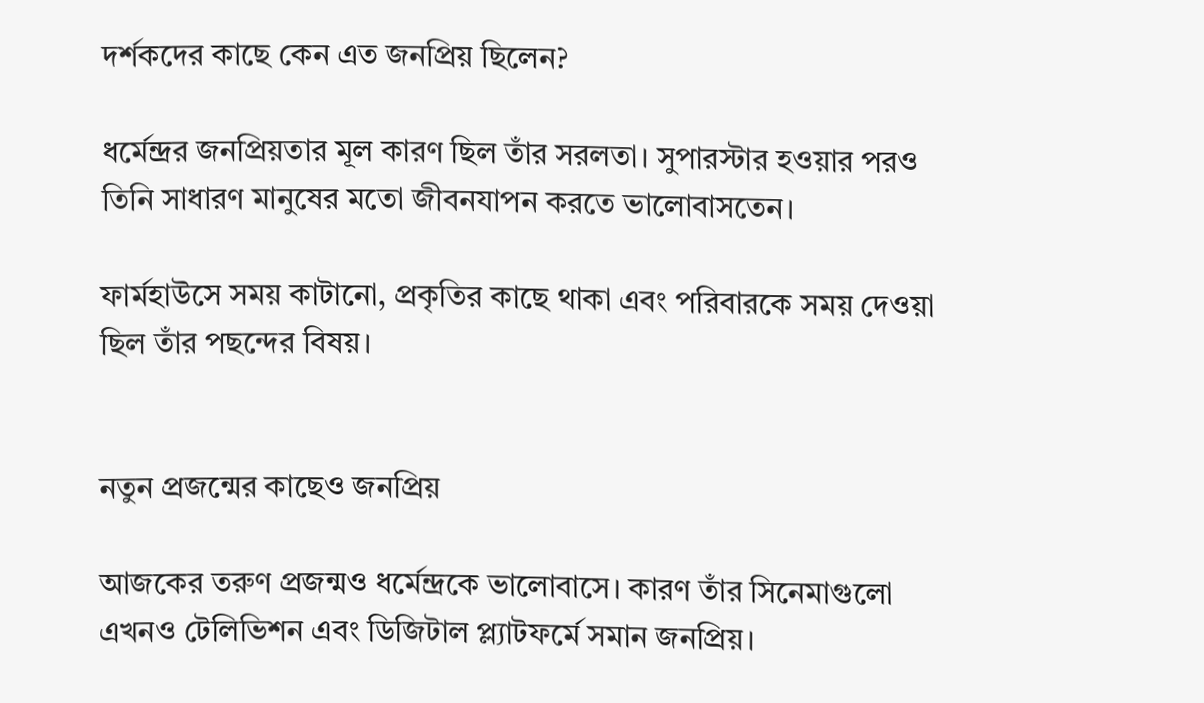দর্শকদের কাছে কেন এত জনপ্রিয় ছিলেন?

ধর্মেন্দ্রর জনপ্রিয়তার মূল কারণ ছিল তাঁর সরলতা। সুপারস্টার হওয়ার পরও তিনি সাধারণ মানুষের মতো জীবনযাপন করতে ভালোবাসতেন।

ফার্মহাউসে সময় কাটানো, প্রকৃতির কাছে থাকা এবং পরিবারকে সময় দেওয়া ছিল তাঁর পছন্দের বিষয়।


নতুন প্রজন্মের কাছেও জনপ্রিয়

আজকের তরুণ প্রজন্মও ধর্মেন্দ্রকে ভালোবাসে। কারণ তাঁর সিনেমাগুলো এখনও টেলিভিশন এবং ডিজিটাল প্ল্যাটফর্মে সমান জনপ্রিয়।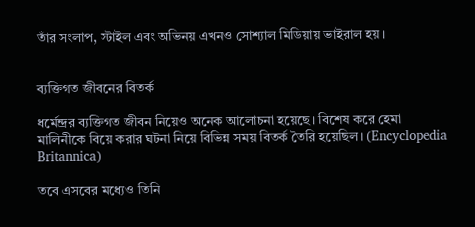তাঁর সংলাপ, স্টাইল এবং অভিনয় এখনও সোশ্যাল মিডিয়ায় ভাইরাল হয়।


ব্যক্তিগত জীবনের বিতর্ক

ধর্মেন্দ্রর ব্যক্তিগত জীবন নিয়েও অনেক আলোচনা হয়েছে। বিশেষ করে হেমা মালিনীকে বিয়ে করার ঘটনা নিয়ে বিভিন্ন সময় বিতর্ক তৈরি হয়েছিল। (Encyclopedia Britannica)

তবে এসবের মধ্যেও তিনি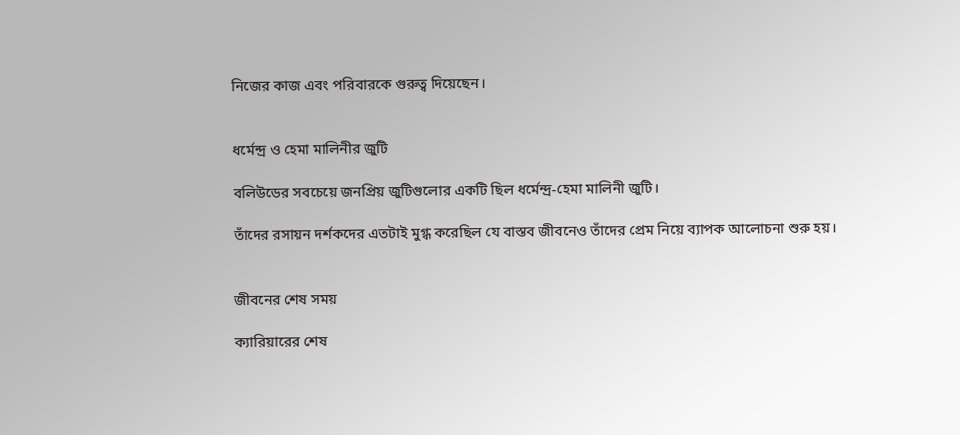নিজের কাজ এবং পরিবারকে গুরুত্ব দিয়েছেন।


ধর্মেন্দ্র ও হেমা মালিনীর জুটি

বলিউডের সবচেয়ে জনপ্রিয় জুটিগুলোর একটি ছিল ধর্মেন্দ্র-হেমা মালিনী জুটি।

তাঁদের রসায়ন দর্শকদের এতটাই মুগ্ধ করেছিল যে বাস্তব জীবনেও তাঁদের প্রেম নিয়ে ব্যাপক আলোচনা শুরু হয়।


জীবনের শেষ সময়

ক্যারিয়ারের শেষ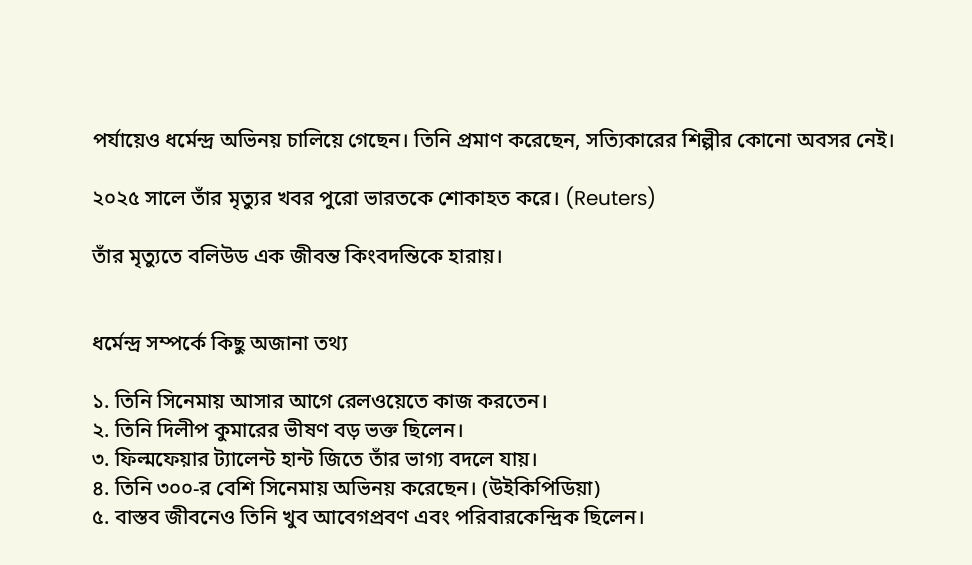পর্যায়েও ধর্মেন্দ্র অভিনয় চালিয়ে গেছেন। তিনি প্রমাণ করেছেন, সত্যিকারের শিল্পীর কোনো অবসর নেই।

২০২৫ সালে তাঁর মৃত্যুর খবর পুরো ভারতকে শোকাহত করে। (Reuters)

তাঁর মৃত্যুতে বলিউড এক জীবন্ত কিংবদন্তিকে হারায়।


ধর্মেন্দ্র সম্পর্কে কিছু অজানা তথ্য

১. তিনি সিনেমায় আসার আগে রেলওয়েতে কাজ করতেন।
২. তিনি দিলীপ কুমারের ভীষণ বড় ভক্ত ছিলেন।
৩. ফিল্মফেয়ার ট্যালেন্ট হান্ট জিতে তাঁর ভাগ্য বদলে যায়।
৪. তিনি ৩০০-র বেশি সিনেমায় অভিনয় করেছেন। (উইকিপিডিয়া)
৫. বাস্তব জীবনেও তিনি খুব আবেগপ্রবণ এবং পরিবারকেন্দ্রিক ছিলেন।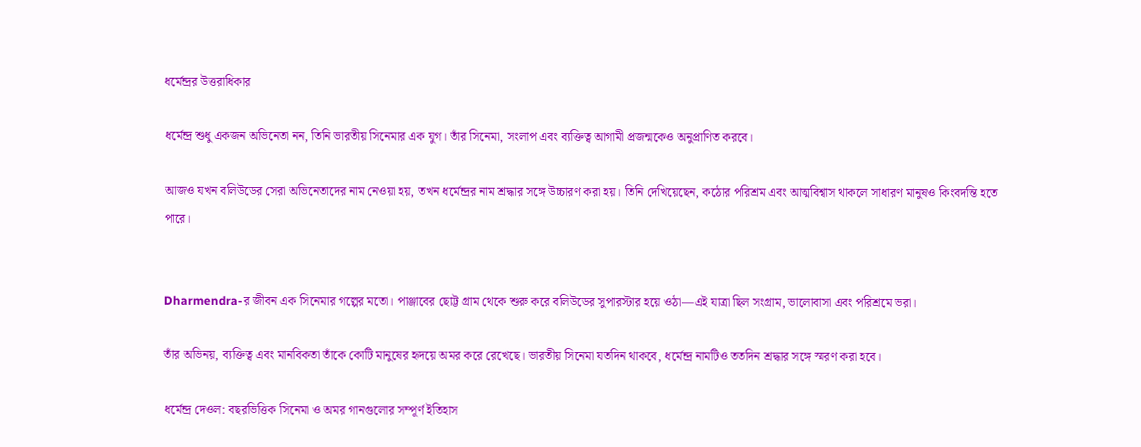ধর্মেন্দ্রর উত্তরাধিকার

ধর্মেন্দ্র শুধু একজন অভিনেতা নন, তিনি ভারতীয় সিনেমার এক যুগ। তাঁর সিনেমা, সংলাপ এবং ব্যক্তিত্ব আগামী প্রজন্মকেও অনুপ্রাণিত করবে।

আজও যখন বলিউডের সেরা অভিনেতাদের নাম নেওয়া হয়, তখন ধর্মেন্দ্রর নাম শ্রদ্ধার সঙ্গে উচ্চারণ করা হয়। তিনি দেখিয়েছেন, কঠোর পরিশ্রম এবং আত্মবিশ্বাস থাকলে সাধারণ মানুষও কিংবদন্তি হতে পারে।


Dharmendra-র জীবন এক সিনেমার গল্পের মতো। পাঞ্জাবের ছোট্ট গ্রাম থেকে শুরু করে বলিউডের সুপারস্টার হয়ে ওঠা—এই যাত্রা ছিল সংগ্রাম, ভালোবাসা এবং পরিশ্রমে ভরা।

তাঁর অভিনয়, ব্যক্তিত্ব এবং মানবিকতা তাঁকে কোটি মানুষের হৃদয়ে অমর করে রেখেছে। ভারতীয় সিনেমা যতদিন থাকবে, ধর্মেন্দ্র নামটিও ততদিন শ্রদ্ধার সঙ্গে স্মরণ করা হবে।

ধর্মেন্দ্র দেওল: বছরভিত্তিক সিনেমা ও অমর গানগুলোর সম্পূর্ণ ইতিহাস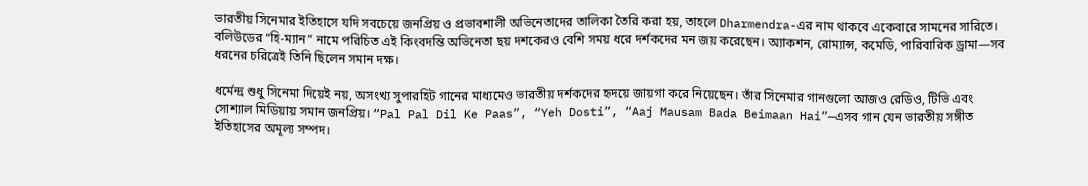ভারতীয় সিনেমার ইতিহাসে যদি সবচেয়ে জনপ্রিয় ও প্রভাবশালী অভিনেতাদের তালিকা তৈরি করা হয়, তাহলে Dharmendra-এর নাম থাকবে একেবারে সামনের সারিতে। বলিউডের “হি-ম্যান” নামে পরিচিত এই কিংবদন্তি অভিনেতা ছয় দশকেরও বেশি সময় ধরে দর্শকদের মন জয় করেছেন। অ্যাকশন, রোম্যান্স, কমেডি, পারিবারিক ড্রামা—সব ধরনের চরিত্রেই তিনি ছিলেন সমান দক্ষ।

ধর্মেন্দ্র শুধু সিনেমা দিয়েই নয়, অসংখ্য সুপারহিট গানের মাধ্যমেও ভারতীয় দর্শকদের হৃদয়ে জায়গা করে নিয়েছেন। তাঁর সিনেমার গানগুলো আজও রেডিও, টিভি এবং সোশ্যাল মিডিয়ায় সমান জনপ্রিয়। “Pal Pal Dil Ke Paas”, “Yeh Dosti”, “Aaj Mausam Bada Beimaan Hai”—এসব গান যেন ভারতীয় সঙ্গীত ইতিহাসের অমূল্য সম্পদ।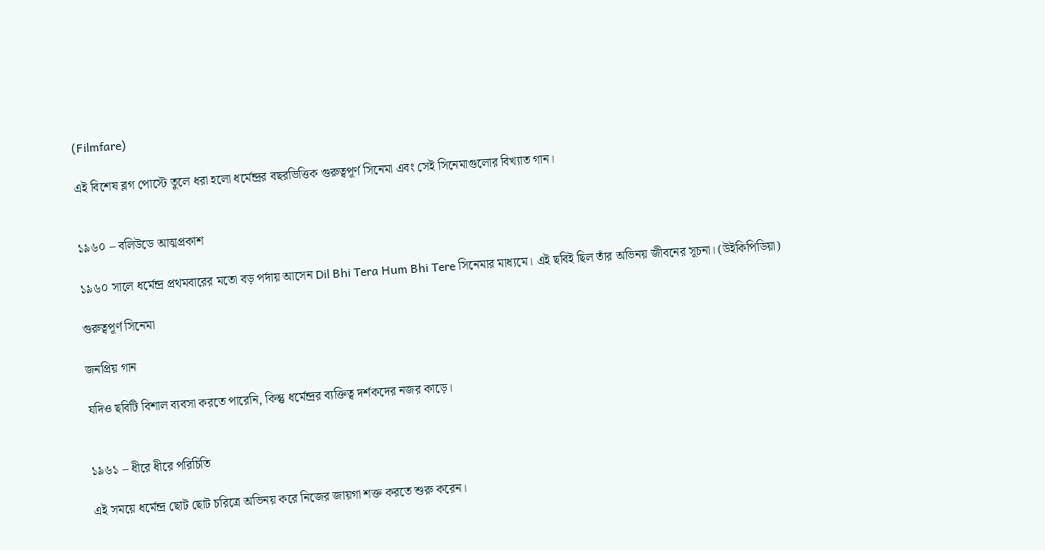(Filmfare)

এই বিশেষ ব্লগ পোস্টে তুলে ধরা হলো ধর্মেন্দ্রর বছরভিত্তিক গুরুত্বপূর্ণ সিনেমা এবং সেই সিনেমাগুলোর বিখ্যাত গান।


১৯৬০ – বলিউডে আত্মপ্রকাশ

১৯৬০ সালে ধর্মেন্দ্র প্রথমবারের মতো বড় পর্দায় আসেন Dil Bhi Tera Hum Bhi Tere সিনেমার মাধ্যমে। এই ছবিই ছিল তাঁর অভিনয় জীবনের সূচনা। (উইকিপিডিয়া)

গুরুত্বপূর্ণ সিনেমা

জনপ্রিয় গান

যদিও ছবিটি বিশাল ব্যবসা করতে পারেনি, কিন্তু ধর্মেন্দ্রর ব্যক্তিত্ব দর্শকদের নজর কাড়ে।


১৯৬১ – ধীরে ধীরে পরিচিতি

এই সময়ে ধর্মেন্দ্র ছোট ছোট চরিত্রে অভিনয় করে নিজের জায়গা শক্ত করতে শুরু করেন।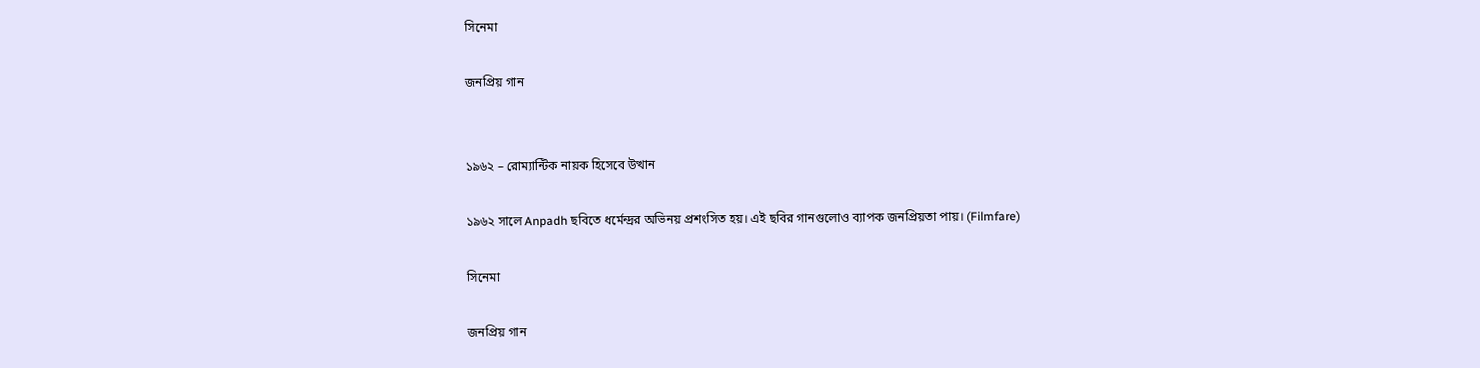সিনেমা

জনপ্রিয় গান


১৯৬২ – রোম্যান্টিক নায়ক হিসেবে উত্থান

১৯৬২ সালে Anpadh ছবিতে ধর্মেন্দ্রর অভিনয় প্রশংসিত হয়। এই ছবির গানগুলোও ব্যাপক জনপ্রিয়তা পায়। (Filmfare)

সিনেমা

জনপ্রিয় গান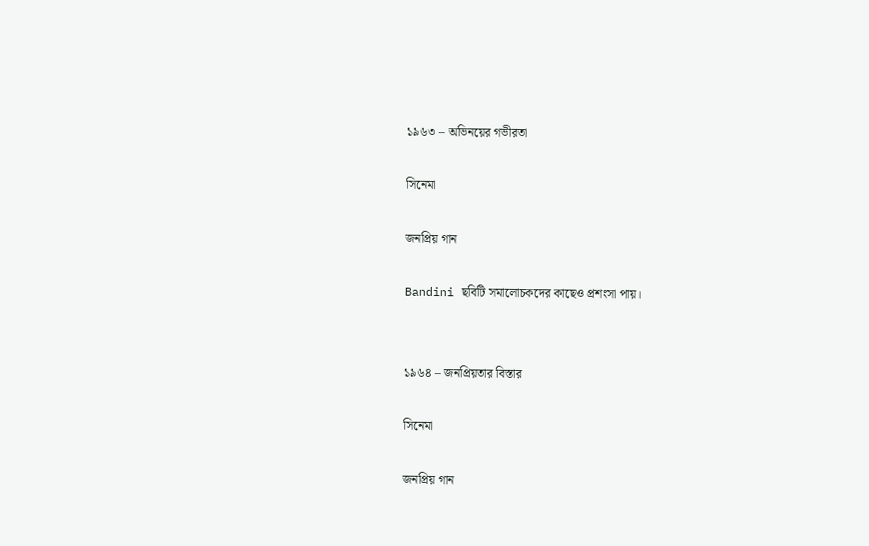১৯৬৩ – অভিনয়ের গভীরতা

সিনেমা

জনপ্রিয় গান

Bandini ছবিটি সমালোচকদের কাছেও প্রশংসা পায়।


১৯৬৪ – জনপ্রিয়তার বিস্তার

সিনেমা

জনপ্রিয় গান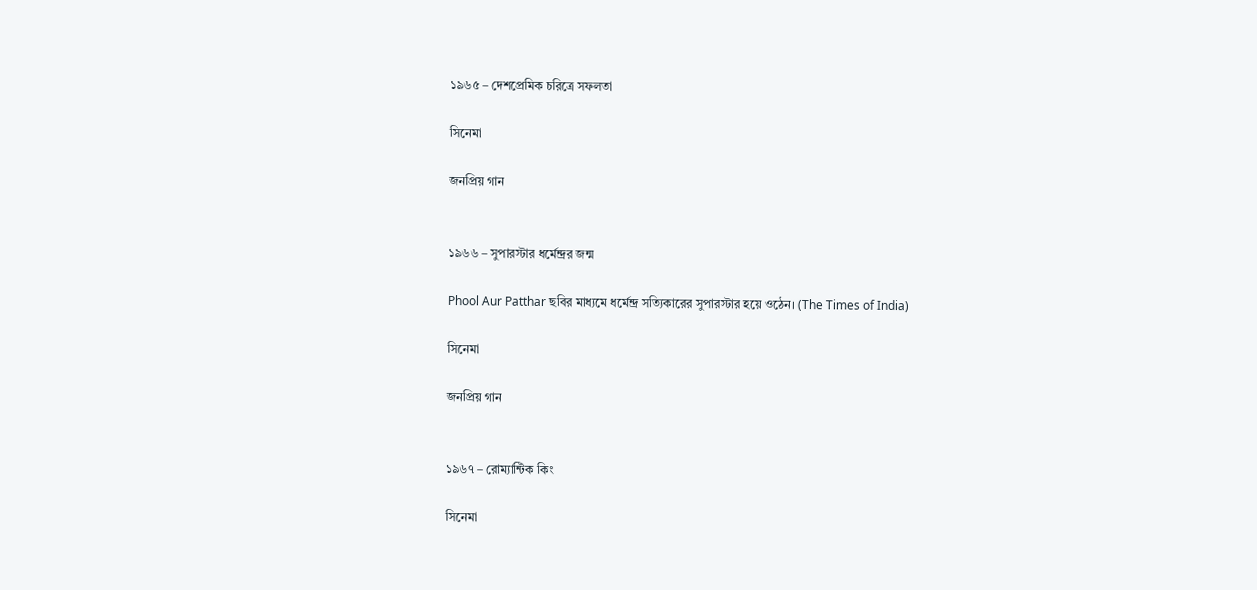১৯৬৫ – দেশপ্রেমিক চরিত্রে সফলতা

সিনেমা

জনপ্রিয় গান


১৯৬৬ – সুপারস্টার ধর্মেন্দ্রর জন্ম

Phool Aur Patthar ছবির মাধ্যমে ধর্মেন্দ্র সত্যিকারের সুপারস্টার হয়ে ওঠেন। (The Times of India)

সিনেমা

জনপ্রিয় গান


১৯৬৭ – রোম্যান্টিক কিং

সিনেমা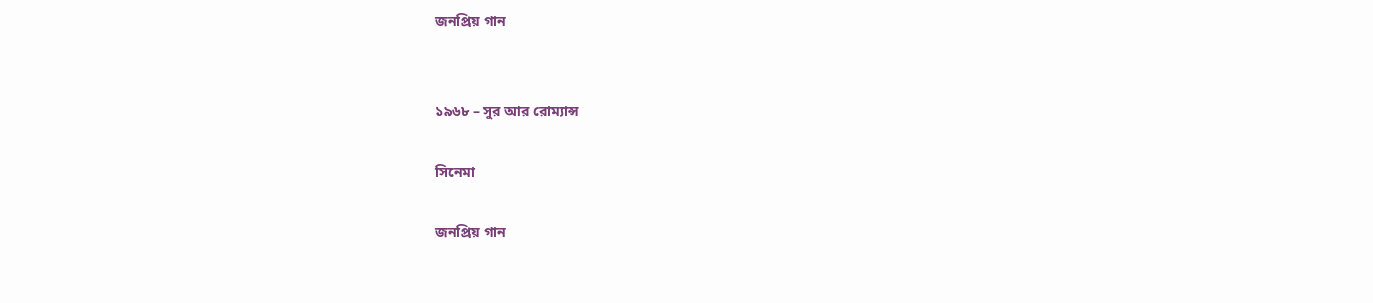জনপ্রিয় গান


১৯৬৮ – সুর আর রোম্যান্স

সিনেমা

জনপ্রিয় গান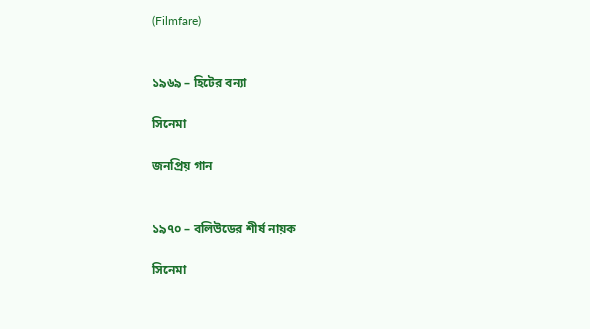(Filmfare)


১৯৬৯ – হিটের বন্যা

সিনেমা

জনপ্রিয় গান


১৯৭০ – বলিউডের শীর্ষ নায়ক

সিনেমা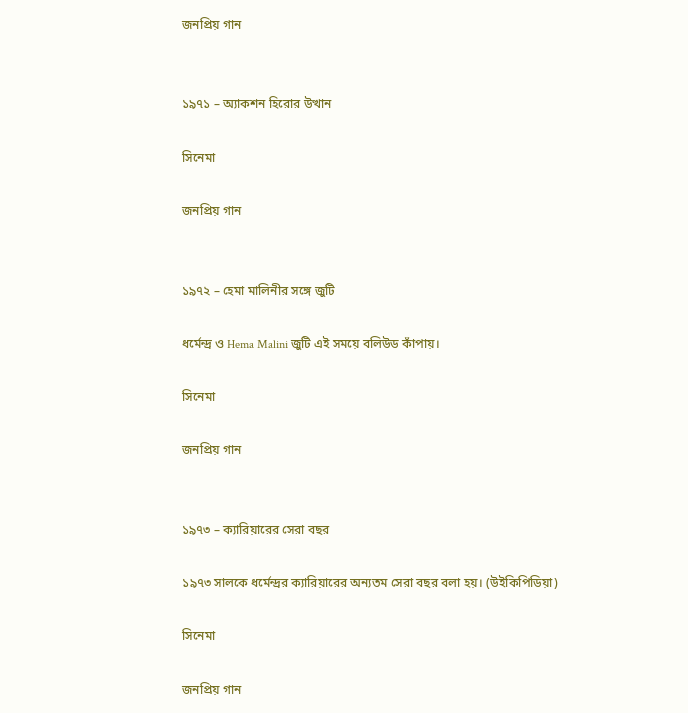জনপ্রিয় গান


১৯৭১ – অ্যাকশন হিরোর উত্থান

সিনেমা

জনপ্রিয় গান


১৯৭২ – হেমা মালিনীর সঙ্গে জুটি

ধর্মেন্দ্র ও Hema Malini জুটি এই সময়ে বলিউড কাঁপায়।

সিনেমা

জনপ্রিয় গান


১৯৭৩ – ক্যারিয়ারের সেরা বছর

১৯৭৩ সালকে ধর্মেন্দ্রর ক্যারিয়ারের অন্যতম সেরা বছর বলা হয়। (উইকিপিডিয়া)

সিনেমা

জনপ্রিয় গান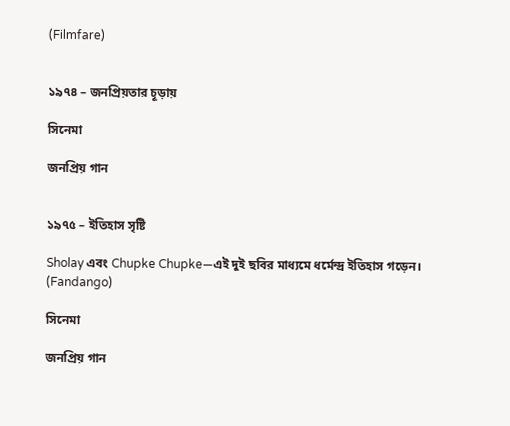(Filmfare)


১৯৭৪ – জনপ্রিয়তার চূড়ায়

সিনেমা

জনপ্রিয় গান


১৯৭৫ – ইতিহাস সৃষ্টি

Sholay এবং Chupke Chupke—এই দুই ছবির মাধ্যমে ধর্মেন্দ্র ইতিহাস গড়েন। (Fandango)

সিনেমা

জনপ্রিয় গান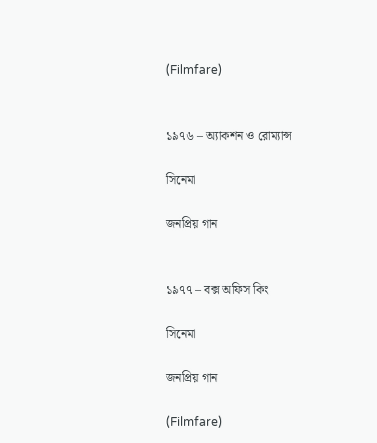(Filmfare)


১৯৭৬ – অ্যাকশন ও রোম্যান্স

সিনেমা

জনপ্রিয় গান


১৯৭৭ – বক্স অফিস কিং

সিনেমা

জনপ্রিয় গান

(Filmfare)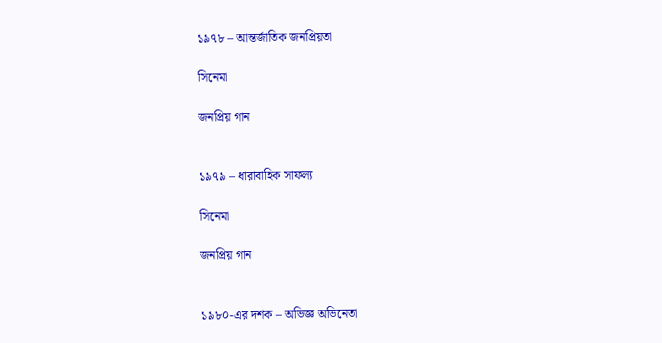১৯৭৮ – আন্তর্জাতিক জনপ্রিয়তা

সিনেমা

জনপ্রিয় গান


১৯৭৯ – ধারাবাহিক সাফল্য

সিনেমা

জনপ্রিয় গান


১৯৮০-এর দশক – অভিজ্ঞ অভিনেতা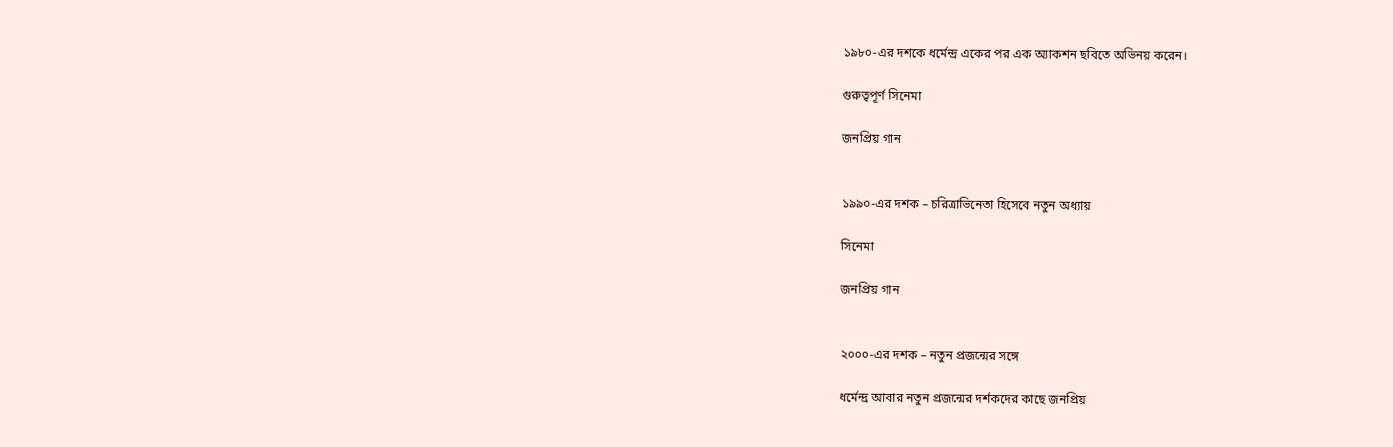১৯৮০-এর দশকে ধর্মেন্দ্র একের পর এক অ্যাকশন ছবিতে অভিনয় করেন।

গুরুত্বপূর্ণ সিনেমা

জনপ্রিয় গান


১৯৯০-এর দশক – চরিত্রাভিনেতা হিসেবে নতুন অধ্যায়

সিনেমা

জনপ্রিয় গান


২০০০-এর দশক – নতুন প্রজন্মের সঙ্গে

ধর্মেন্দ্র আবার নতুন প্রজন্মের দর্শকদের কাছে জনপ্রিয়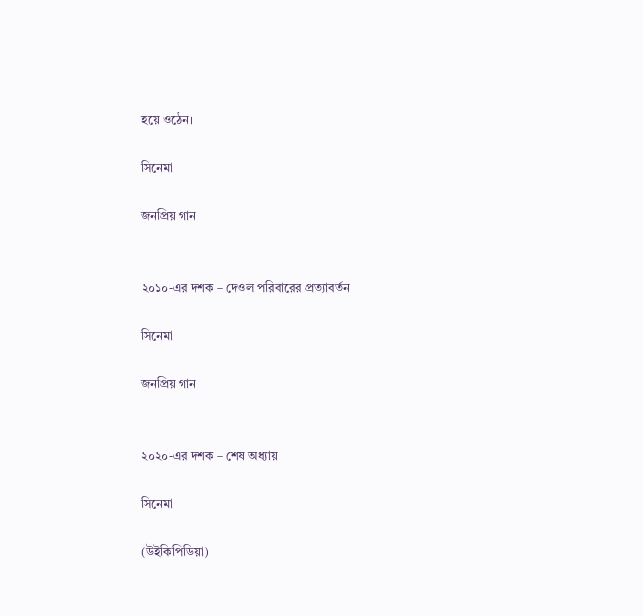হয়ে ওঠেন।

সিনেমা

জনপ্রিয় গান


২০১০-এর দশক – দেওল পরিবারের প্রত্যাবর্তন

সিনেমা

জনপ্রিয় গান


২০২০-এর দশক – শেষ অধ্যায়

সিনেমা

(উইকিপিডিয়া)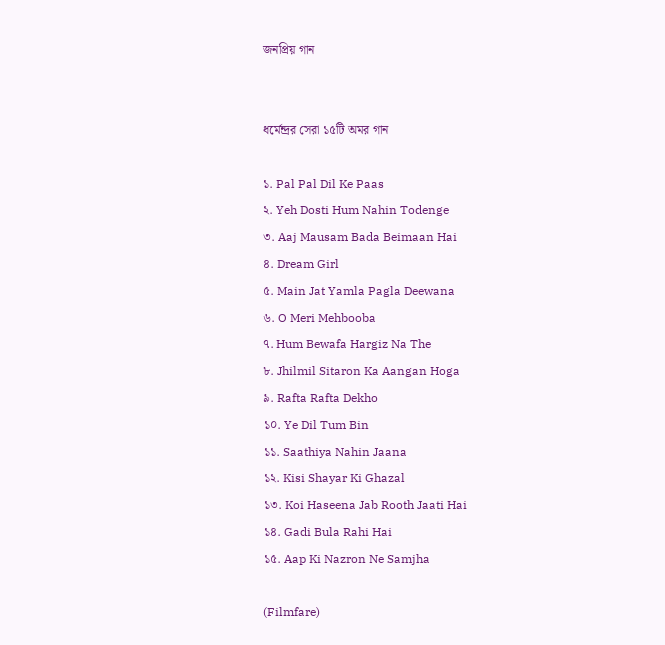জনপ্রিয় গান


ধর্মেন্দ্রর সেরা ১৫টি অমর গান

১. Pal Pal Dil Ke Paas
২. Yeh Dosti Hum Nahin Todenge
৩. Aaj Mausam Bada Beimaan Hai
৪. Dream Girl
৫. Main Jat Yamla Pagla Deewana
৬. O Meri Mehbooba
৭. Hum Bewafa Hargiz Na The
৮. Jhilmil Sitaron Ka Aangan Hoga
৯. Rafta Rafta Dekho
১০. Ye Dil Tum Bin
১১. Saathiya Nahin Jaana
১২. Kisi Shayar Ki Ghazal
১৩. Koi Haseena Jab Rooth Jaati Hai
১৪. Gadi Bula Rahi Hai
১৫. Aap Ki Nazron Ne Samjha

(Filmfare)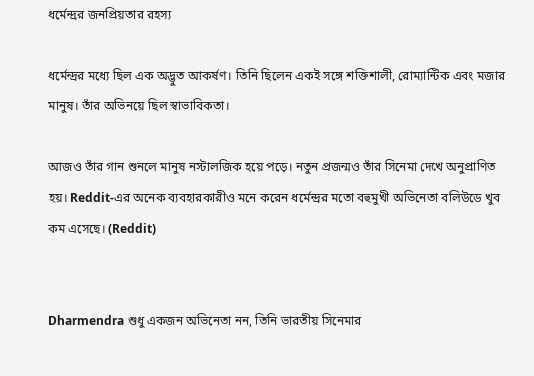ধর্মেন্দ্রর জনপ্রিয়তার রহস্য

ধর্মেন্দ্রর মধ্যে ছিল এক অদ্ভুত আকর্ষণ। তিনি ছিলেন একই সঙ্গে শক্তিশালী, রোম্যান্টিক এবং মজার মানুষ। তাঁর অভিনয়ে ছিল স্বাভাবিকতা।

আজও তাঁর গান শুনলে মানুষ নস্টালজিক হয়ে পড়ে। নতুন প্রজন্মও তাঁর সিনেমা দেখে অনুপ্রাণিত হয়। Reddit-এর অনেক ব্যবহারকারীও মনে করেন ধর্মেন্দ্রর মতো বহুমুখী অভিনেতা বলিউডে খুব কম এসেছে। (Reddit)


Dharmendra শুধু একজন অভিনেতা নন, তিনি ভারতীয় সিনেমার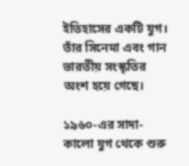ইতিহাসের একটি যুগ। তাঁর সিনেমা এবং গান ভারতীয় সংস্কৃতির অংশ হয়ে গেছে।

১৯৬০-এর সাদা-কালো যুগ থেকে শুরু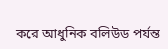করে আধুনিক বলিউড পর্যন্ত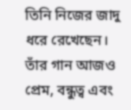তিনি নিজের জাদু ধরে রেখেছেন। তাঁর গান আজও প্রেম, বন্ধুত্ব এবং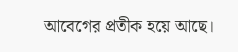আবেগের প্রতীক হয়ে আছে।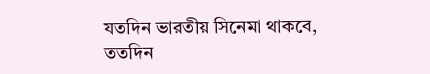যতদিন ভারতীয় সিনেমা থাকবে, ততদিন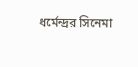ধর্মেন্দ্রর সিনেমা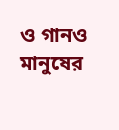ও গানও মানুষের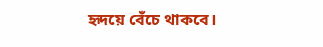হৃদয়ে বেঁচে থাকবে।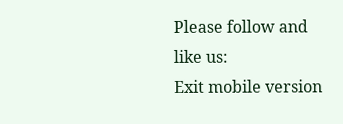Please follow and like us:
Exit mobile version